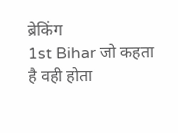ब्रेकिंग
1st Bihar जो कहता है वही होता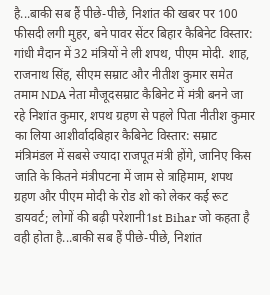है...बाकी सब हैं पीछे-पीछे, निशांत की खबर पर 100 फीसदी लगी मुहर, बने पावर सेंटर बिहार कैबिनेट विस्तार: गांधी मैदान में 32 मंत्रियों ने ली शपथ, पीएम मोदी. शाह, राजनाथ सिंह, सीएम सम्राट और नीतीश कुमार समेत तमाम NDA नेता मौजूदसम्राट कैबिनेट में मंत्री बनने जा रहे निशांत कुमार, शपथ ग्रहण से पहले पिता नीतीश कुमार का लिया आशीर्वादबिहार कैबिनेट विस्तार: सम्राट मंत्रिमंडल में सबसे ज्यादा राजपूत मंत्री होंगे, जानिए किस जाति के कितने मंत्रीपटना में जाम से त्राहिमाम, शपथ ग्रहण और पीएम मोदी के रोड शो को लेकर कई रूट डायवर्ट; लोगों की बढ़ी परेशानी1st Bihar जो कहता है वही होता है...बाकी सब हैं पीछे-पीछे, निशांत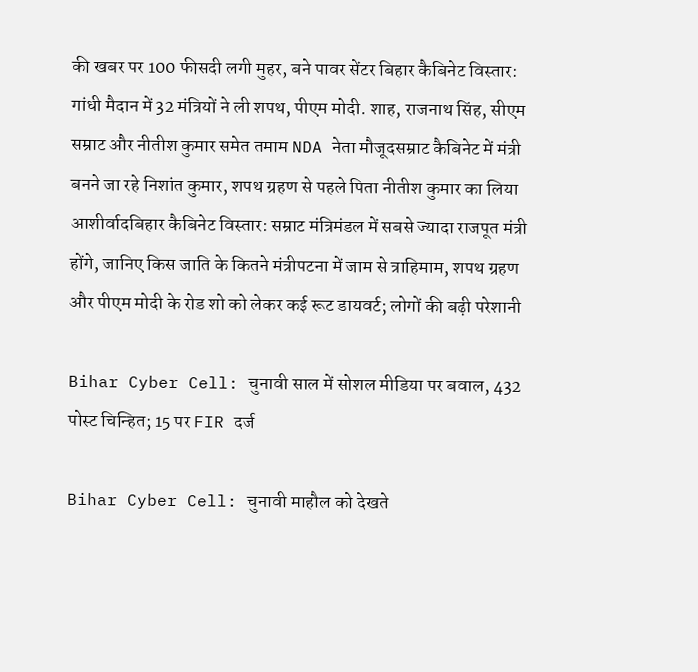की खबर पर 100 फीसदी लगी मुहर, बने पावर सेंटर बिहार कैबिनेट विस्तार: गांधी मैदान में 32 मंत्रियों ने ली शपथ, पीएम मोदी. शाह, राजनाथ सिंह, सीएम सम्राट और नीतीश कुमार समेत तमाम NDA नेता मौजूदसम्राट कैबिनेट में मंत्री बनने जा रहे निशांत कुमार, शपथ ग्रहण से पहले पिता नीतीश कुमार का लिया आशीर्वादबिहार कैबिनेट विस्तार: सम्राट मंत्रिमंडल में सबसे ज्यादा राजपूत मंत्री होंगे, जानिए किस जाति के कितने मंत्रीपटना में जाम से त्राहिमाम, शपथ ग्रहण और पीएम मोदी के रोड शो को लेकर कई रूट डायवर्ट; लोगों की बढ़ी परेशानी

Bihar Cyber Cell: चुनावी साल में सोशल मीडिया पर बवाल, 432 पोस्ट चिन्हित; 15 पर FIR दर्ज

Bihar Cyber Cell: चुनावी माहौल को देखते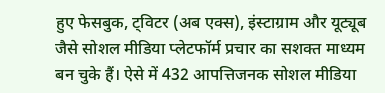हुए फेसबुक, ट्विटर (अब एक्स), इंस्टाग्राम और यूट्यूब जैसे सोशल मीडिया प्लेटफॉर्म प्रचार का सशक्त माध्यम बन चुके हैं। ऐसे में 432 आपत्तिजनक सोशल मीडिया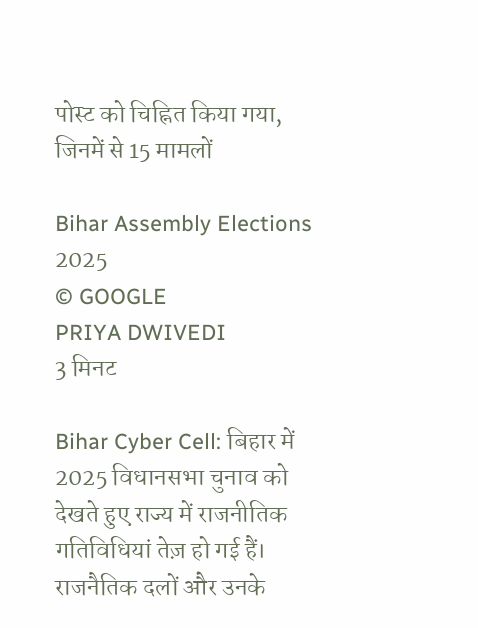पोस्ट को चिह्नित किया गया, जिनमें से 15 मामलों

Bihar Assembly Elections 2025
© GOOGLE
PRIYA DWIVEDI
3 मिनट

Bihar Cyber Cell: बिहार में 2025 विधानसभा चुनाव को देखते हुए राज्य में राजनीतिक गतिविधियां तेज़ हो गई हैं। राजनैतिक दलों और उनके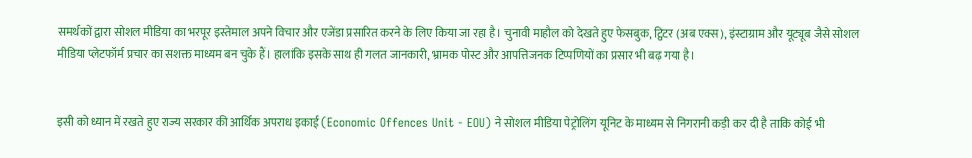समर्थकों द्वारा सोशल मीडिया का भरपूर इस्तेमाल अपने विचार और एजेंडा प्रसारित करने के लिए किया जा रहा है। चुनावी माहौल को देखते हुए फेसबुक, ट्विटर (अब एक्स), इंस्टाग्राम और यूट्यूब जैसे सोशल मीडिया प्लेटफॉर्म प्रचार का सशक्त माध्यम बन चुके हैं। हालांकि इसके साथ ही गलत जानकारी, भ्रामक पोस्ट और आपत्तिजनक टिप्पणियों का प्रसार भी बढ़ गया है।


इसी को ध्यान में रखते हुए राज्य सरकार की आर्थिक अपराध इकाई (Economic Offences Unit - EOU) ने सोशल मीडिया पेट्रोलिंग यूनिट के माध्यम से निगरानी कड़ी कर दी है ताकि कोई भी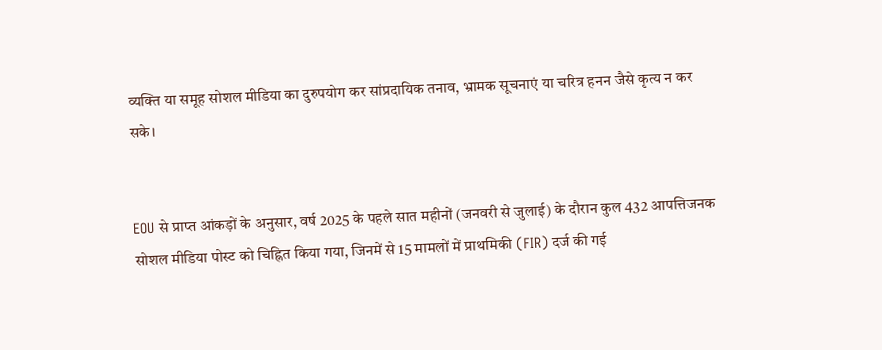व्यक्ति या समूह सोशल मीडिया का दुरुपयोग कर सांप्रदायिक तनाव, भ्रामक सूचनाएं या चरित्र हनन जैसे कृत्य न कर सके।


EOU से प्राप्त आंकड़ों के अनुसार, वर्ष 2025 के पहले सात महीनों (जनवरी से जुलाई) के दौरान कुल 432 आपत्तिजनक सोशल मीडिया पोस्ट को चिह्नित किया गया, जिनमें से 15 मामलों में प्राथमिकी (FIR) दर्ज की गई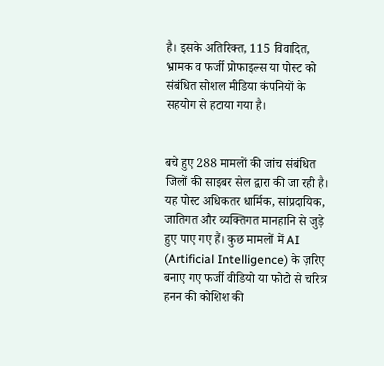है। इसके अतिरिक्त, 115 विवादित, भ्रामक व फर्जी प्रोफाइल्स या पोस्ट को संबंधित सोशल मीडिया कंपनियों के सहयोग से हटाया गया है।


बचे हुए 288 मामलों की जांच संबंधित जिलों की साइबर सेल द्वारा की जा रही है। यह पोस्ट अधिकतर धार्मिक, सांप्रदायिक, जातिगत और व्यक्तिगत मानहानि से जुड़े हुए पाए गए हैं। कुछ मामलों में AI (Artificial Intelligence) के ज़रिए बनाए गए फर्जी वीडियो या फोटो से चरित्र हनन की कोशिश की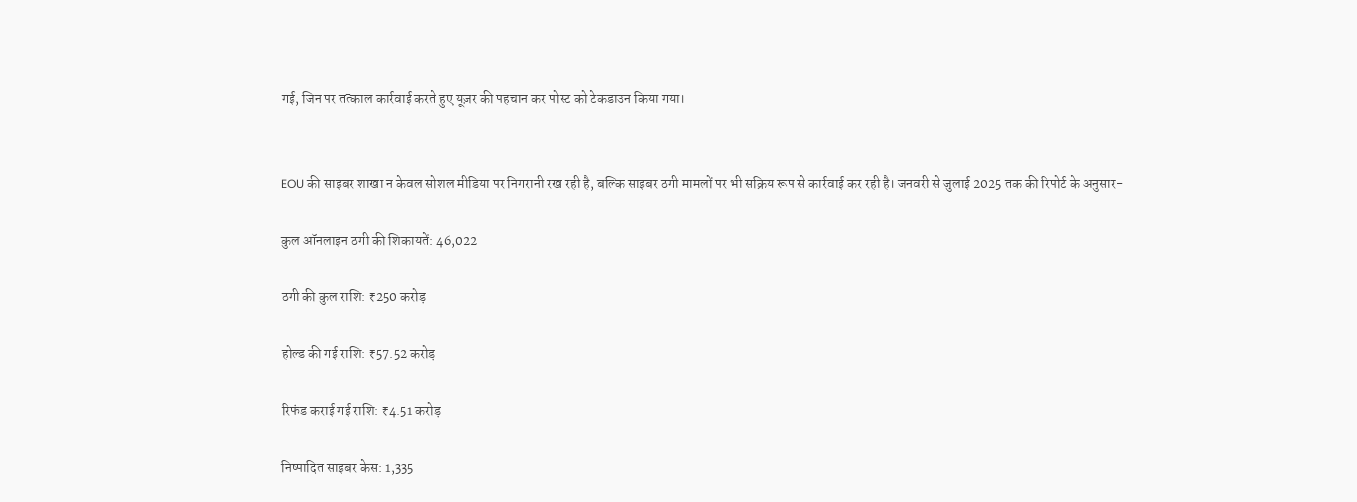गई, जिन पर तत्काल कार्रवाई करते हुए यूज़र की पहचान कर पोस्ट को टेकडाउन किया गया।


EOU की साइबर शाखा न केवल सोशल मीडिया पर निगरानी रख रही है, बल्कि साइबर ठगी मामलों पर भी सक्रिय रूप से कार्रवाई कर रही है। जनवरी से जुलाई 2025 तक की रिपोर्ट के अनुसार-

कुल ऑनलाइन ठगी की शिकायतें: 46,022

ठगी की कुल राशि: ₹250 करोड़

होल्ड की गई राशि: ₹57.52 करोड़

रिफंड कराई गई राशि: ₹4.51 करोड़

निष्पादित साइबर केस: 1,335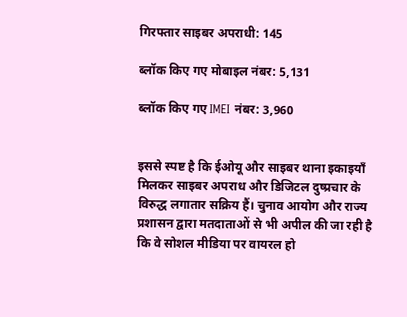गिरफ्तार साइबर अपराधी: 145

ब्लॉक किए गए मोबाइल नंबर: 5,131

ब्लॉक किए गए IMEI नंबर: 3,960


इससे स्पष्ट है कि ईओयू और साइबर थाना इकाइयाँ मिलकर साइबर अपराध और डिजिटल दुष्प्रचार के विरुद्ध लगातार सक्रिय हैं। चुनाव आयोग और राज्य प्रशासन द्वारा मतदाताओं से भी अपील की जा रही है कि वे सोशल मीडिया पर वायरल हो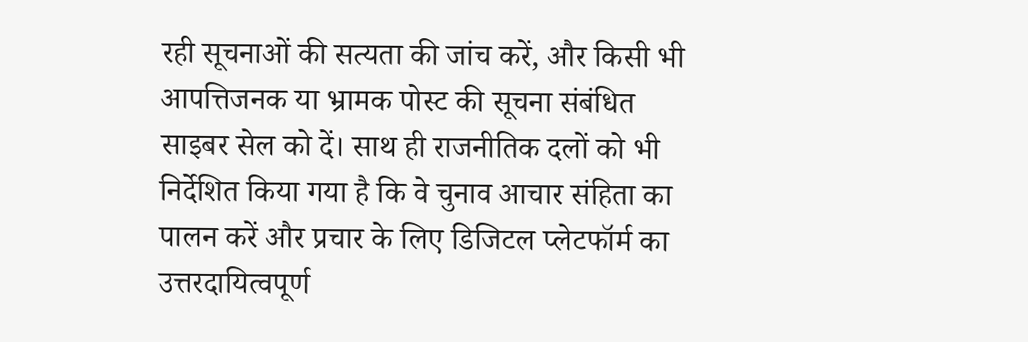रही सूचनाओं की सत्यता की जांच करें, और किसी भी आपत्तिजनक या भ्रामक पोस्ट की सूचना संबंधित साइबर सेल को दें। साथ ही राजनीतिक दलों को भी निर्देशित किया गया है कि वे चुनाव आचार संहिता का पालन करें और प्रचार के लिए डिजिटल प्लेटफॉर्म का उत्तरदायित्वपूर्ण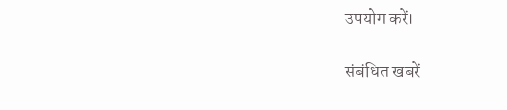उपयोग करें।

संबंधित खबरें